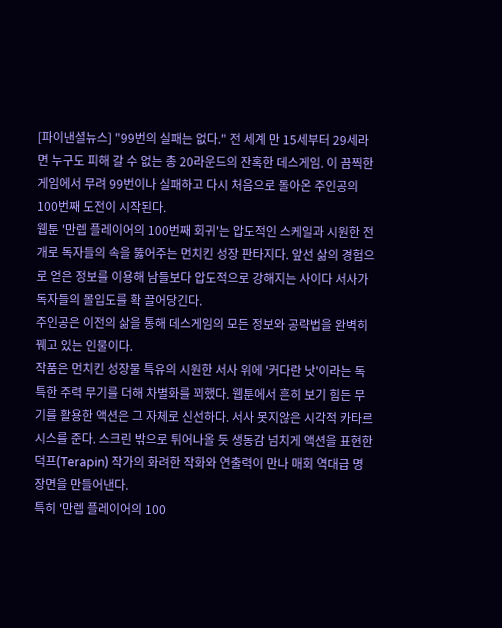[파이낸셜뉴스] "99번의 실패는 없다." 전 세계 만 15세부터 29세라면 누구도 피해 갈 수 없는 총 20라운드의 잔혹한 데스게임. 이 끔찍한 게임에서 무려 99번이나 실패하고 다시 처음으로 돌아온 주인공의 100번째 도전이 시작된다.
웹툰 '만렙 플레이어의 100번째 회귀'는 압도적인 스케일과 시원한 전개로 독자들의 속을 뚫어주는 먼치킨 성장 판타지다. 앞선 삶의 경험으로 얻은 정보를 이용해 남들보다 압도적으로 강해지는 사이다 서사가 독자들의 몰입도를 확 끌어당긴다.
주인공은 이전의 삶을 통해 데스게임의 모든 정보와 공략법을 완벽히 꿰고 있는 인물이다.
작품은 먼치킨 성장물 특유의 시원한 서사 위에 '커다란 낫'이라는 독특한 주력 무기를 더해 차별화를 꾀했다. 웹툰에서 흔히 보기 힘든 무기를 활용한 액션은 그 자체로 신선하다. 서사 못지않은 시각적 카타르시스를 준다. 스크린 밖으로 튀어나올 듯 생동감 넘치게 액션을 표현한 덕프(Terapin) 작가의 화려한 작화와 연출력이 만나 매회 역대급 명장면을 만들어낸다.
특히 '만렙 플레이어의 100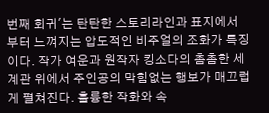번째 회귀'는 탄탄한 스토리라인과 표지에서부터 느껴지는 압도적인 비주얼의 조화가 특징이다. 작가 여운과 원작자 킹소다의 촘촘한 세계관 위에서 주인공의 막힘없는 행보가 매끄럽게 펼쳐진다. 훌륭한 작화와 속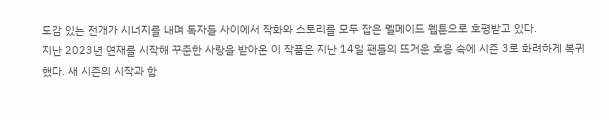도감 있는 전개가 시너지를 내며 독자들 사이에서 작화와 스토리를 모두 잡은 웰메이드 웹툰으로 호평받고 있다.
지난 2023년 연재를 시작해 꾸준한 사랑을 받아온 이 작품은 지난 14일 팬들의 뜨거운 호응 속에 시즌 3로 화려하게 복귀했다. 새 시즌의 시작과 함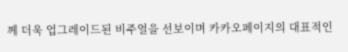께 더욱 업그레이드된 비주얼을 선보이며 카카오페이지의 대표적인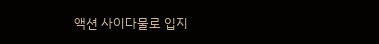액션 사이다물로 입지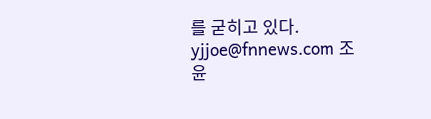를 굳히고 있다.
yjjoe@fnnews.com 조윤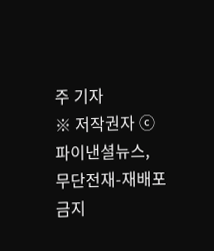주 기자
※ 저작권자 ⓒ 파이낸셜뉴스, 무단전재-재배포 금지